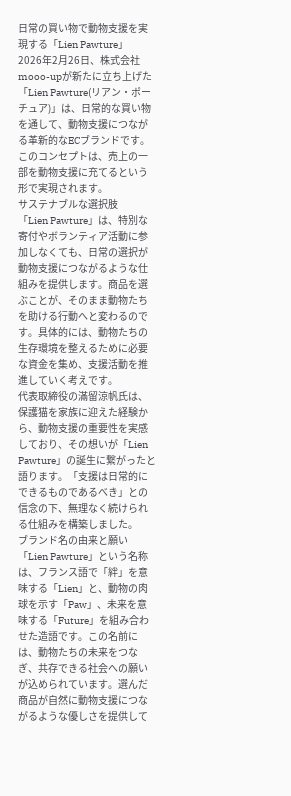日常の買い物で動物支援を実現する「Lien Pawture」
2026年2月26日、株式会社mooo-upが新たに立ち上げた「Lien Pawture(リアン・ポーチュア)」は、日常的な買い物を通して、動物支援につながる革新的なECブランドです。このコンセプトは、売上の一部を動物支援に充てるという形で実現されます。
サステナブルな選択肢
「Lien Pawture」は、特別な寄付やボランティア活動に参加しなくても、日常の選択が動物支援につながるような仕組みを提供します。商品を選ぶことが、そのまま動物たちを助ける行動へと変わるのです。具体的には、動物たちの生存環境を整えるために必要な資金を集め、支援活動を推進していく考えです。
代表取締役の滿留涼帆氏は、保護猫を家族に迎えた経験から、動物支援の重要性を実感しており、その想いが「Lien Pawture」の誕生に繋がったと語ります。「支援は日常的にできるものであるべき」との信念の下、無理なく続けられる仕組みを構築しました。
ブランド名の由来と願い
「Lien Pawture」という名称は、フランス語で「絆」を意味する「Lien」と、動物の肉球を示す「Paw」、未来を意味する「Future」を組み合わせた造語です。この名前には、動物たちの未来をつなぎ、共存できる社会への願いが込められています。選んだ商品が自然に動物支援につながるような優しさを提供して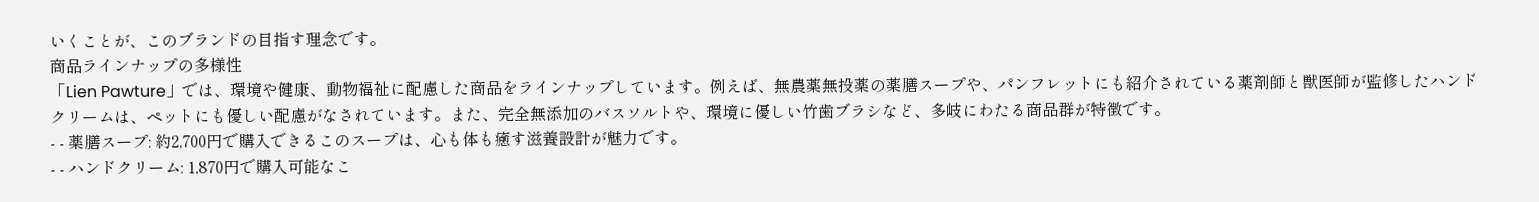いくことが、このブランドの目指す理念です。
商品ラインナップの多様性
「Lien Pawture」では、環境や健康、動物福祉に配慮した商品をラインナップしています。例えば、無農薬無投薬の薬膳スープや、パンフレットにも紹介されている薬剤師と獣医師が監修したハンドクリームは、ペットにも優しい配慮がなされています。また、完全無添加のバスソルトや、環境に優しい竹歯ブラシなど、多岐にわたる商品群が特徴です。
- - 薬膳スープ: 約2,700円で購入できるこのスープは、心も体も癒す滋養設計が魅力です。
- - ハンドクリーム: 1,870円で購入可能なこ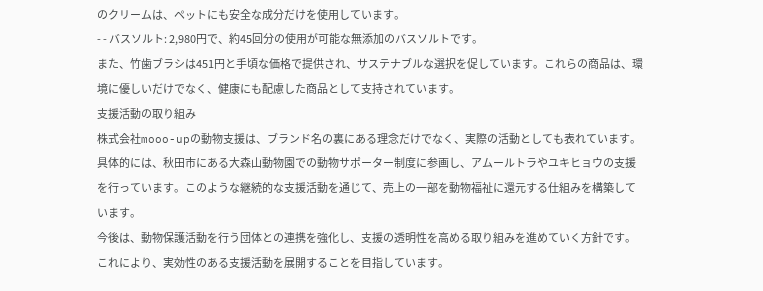のクリームは、ペットにも安全な成分だけを使用しています。
- - バスソルト: 2,980円で、約45回分の使用が可能な無添加のバスソルトです。
また、竹歯ブラシは451円と手頃な価格で提供され、サステナブルな選択を促しています。これらの商品は、環境に優しいだけでなく、健康にも配慮した商品として支持されています。
支援活動の取り組み
株式会社mooo-upの動物支援は、ブランド名の裏にある理念だけでなく、実際の活動としても表れています。具体的には、秋田市にある大森山動物園での動物サポーター制度に参画し、アムールトラやユキヒョウの支援を行っています。このような継続的な支援活動を通じて、売上の一部を動物福祉に還元する仕組みを構築しています。
今後は、動物保護活動を行う団体との連携を強化し、支援の透明性を高める取り組みを進めていく方針です。これにより、実効性のある支援活動を展開することを目指しています。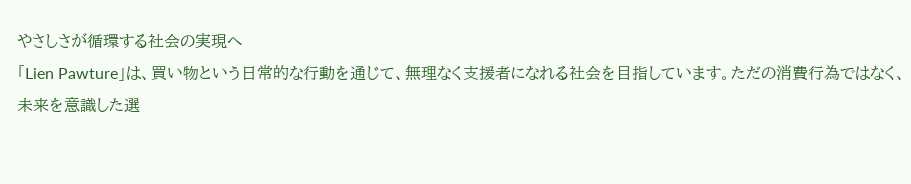やさしさが循環する社会の実現へ
「Lien Pawture」は、買い物という日常的な行動を通じて、無理なく支援者になれる社会を目指しています。ただの消費行為ではなく、未来を意識した選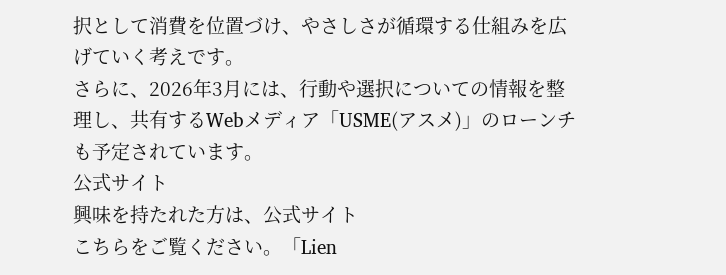択として消費を位置づけ、やさしさが循環する仕組みを広げていく考えです。
さらに、2026年3月には、行動や選択についての情報を整理し、共有するWebメディア「USME(アスメ)」のローンチも予定されています。
公式サイト
興味を持たれた方は、公式サイト
こちらをご覧ください。「Lien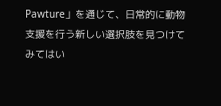Pawture」を通じて、日常的に動物支援を行う新しい選択肢を見つけてみてはい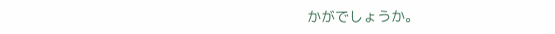かがでしょうか。